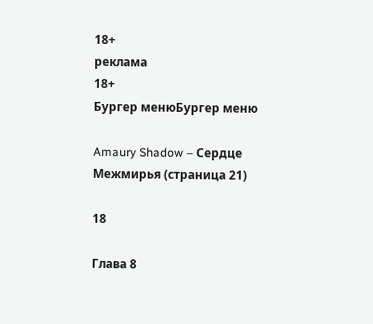18+
реклама
18+
Бургер менюБургер меню

Amaury Shadow – Сердце Межмирья (страница 21)

18

Глава 8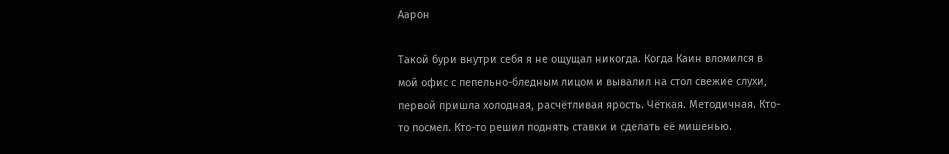Аарон

Такой бури внутри себя я не ощущал никогда. Когда Каин вломился в мой офис с пепельно-бледным лицом и вывалил на стол свежие слухи, первой пришла холодная, расчётливая ярость. Чёткая. Методичная. Кто-то посмел. Кто-то решил поднять ставки и сделать её мишенью.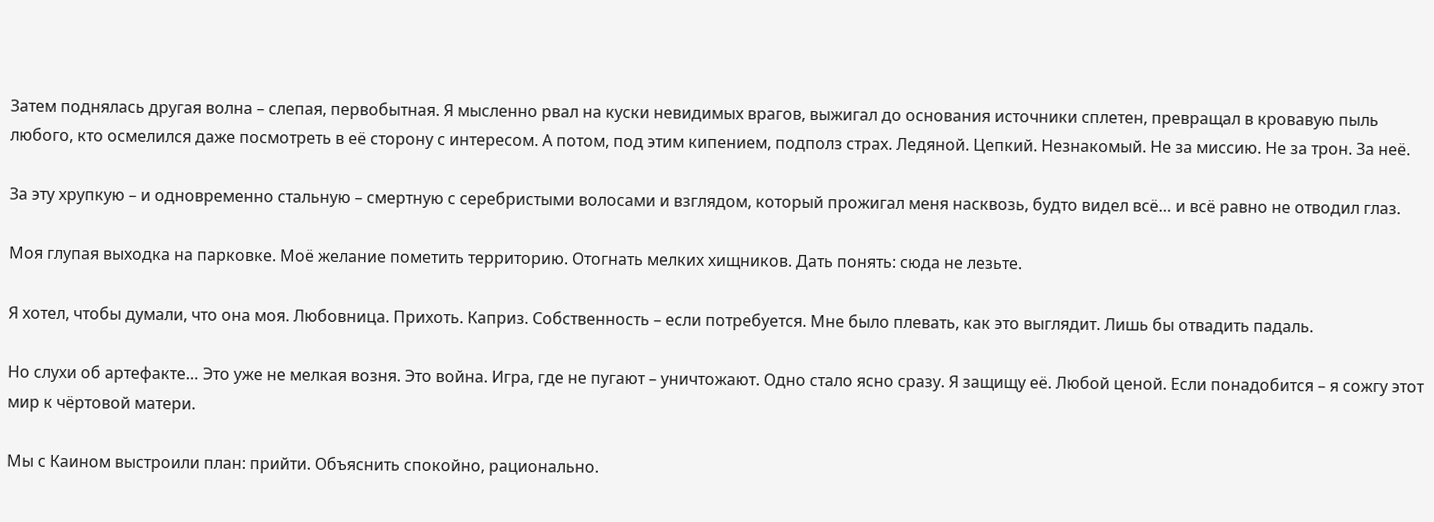Затем поднялась другая волна – слепая, первобытная. Я мысленно рвал на куски невидимых врагов, выжигал до основания источники сплетен, превращал в кровавую пыль любого, кто осмелился даже посмотреть в её сторону с интересом. А потом, под этим кипением, подполз страх. Ледяной. Цепкий. Незнакомый. Не за миссию. Не за трон. За неё.

За эту хрупкую – и одновременно стальную – смертную с серебристыми волосами и взглядом, который прожигал меня насквозь, будто видел всё… и всё равно не отводил глаз.

Моя глупая выходка на парковке. Моё желание пометить территорию. Отогнать мелких хищников. Дать понять: сюда не лезьте.

Я хотел, чтобы думали, что она моя. Любовница. Прихоть. Каприз. Собственность – если потребуется. Мне было плевать, как это выглядит. Лишь бы отвадить падаль.

Но слухи об артефакте… Это уже не мелкая возня. Это война. Игра, где не пугают – уничтожают. Одно стало ясно сразу. Я защищу её. Любой ценой. Если понадобится – я сожгу этот мир к чёртовой матери.

Мы с Каином выстроили план: прийти. Объяснить спокойно, рационально.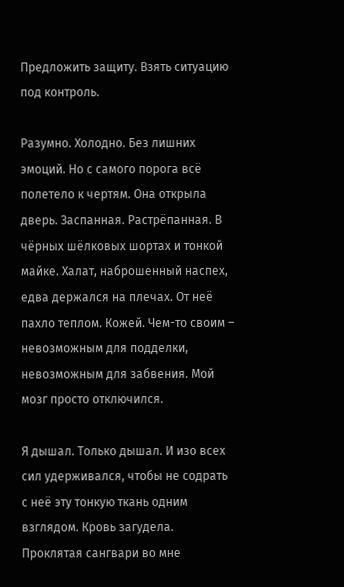Предложить защиту. Взять ситуацию под контроль.

Разумно. Холодно. Без лишних эмоций. Но с самого порога всё полетело к чертям. Она открыла дверь. Заспанная. Растрёпанная. В чёрных шёлковых шортах и тонкой майке. Халат, наброшенный наспех, едва держался на плечах. От неё пахло теплом. Кожей. Чем-то своим – невозможным для подделки, невозможным для забвения. Мой мозг просто отключился.

Я дышал. Только дышал. И изо всех сил удерживался, чтобы не содрать с неё эту тонкую ткань одним взглядом. Кровь загудела. Проклятая сангвари во мне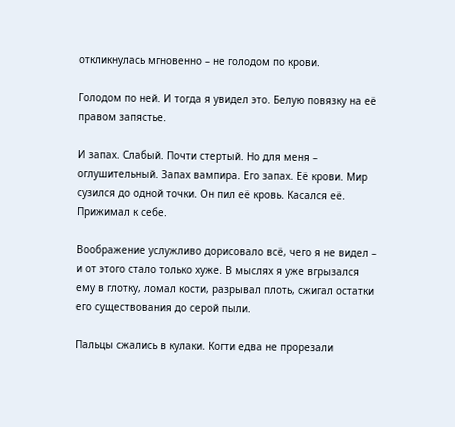откликнулась мгновенно – не голодом по крови.

Голодом по ней. И тогда я увидел это. Белую повязку на её правом запястье.

И запах. Слабый. Почти стертый. Но для меня – оглушительный. Запах вампира. Его запах. Её крови. Мир сузился до одной точки. Он пил её кровь. Касался её. Прижимал к себе.

Воображение услужливо дорисовало всё, чего я не видел – и от этого стало только хуже. В мыслях я уже вгрызался ему в глотку, ломал кости, разрывал плоть, сжигал остатки его существования до серой пыли.

Пальцы сжались в кулаки. Когти едва не прорезали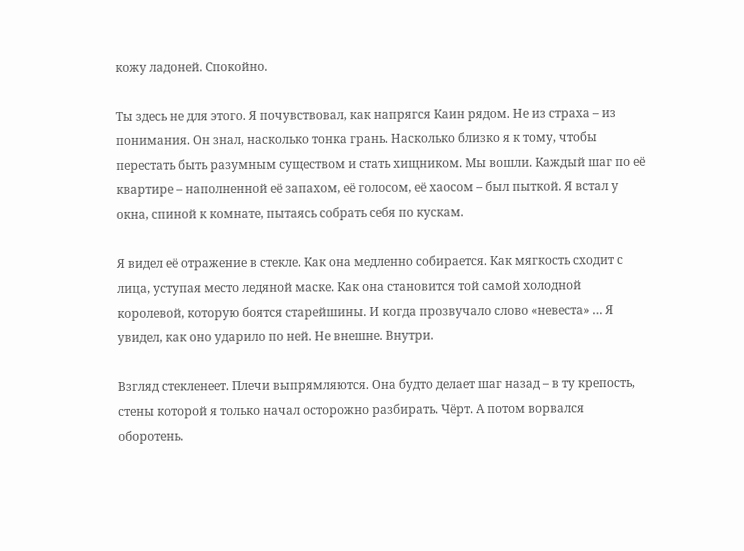кожу ладоней. Спокойно.

Ты здесь не для этого. Я почувствовал, как напрягся Каин рядом. Не из страха – из понимания. Он знал, насколько тонка грань. Насколько близко я к тому, чтобы перестать быть разумным существом и стать хищником. Мы вошли. Каждый шаг по её квартире – наполненной её запахом, её голосом, её хаосом – был пыткой. Я встал у окна, спиной к комнате, пытаясь собрать себя по кускам.

Я видел её отражение в стекле. Как она медленно собирается. Как мягкость сходит с лица, уступая место ледяной маске. Как она становится той самой холодной королевой, которую боятся старейшины. И когда прозвучало слово «невеста» … Я увидел, как оно ударило по ней. Не внешне. Внутри.

Взгляд стекленеет. Плечи выпрямляются. Она будто делает шаг назад – в ту крепость, стены которой я только начал осторожно разбирать. Чёрт. А потом ворвался оборотень.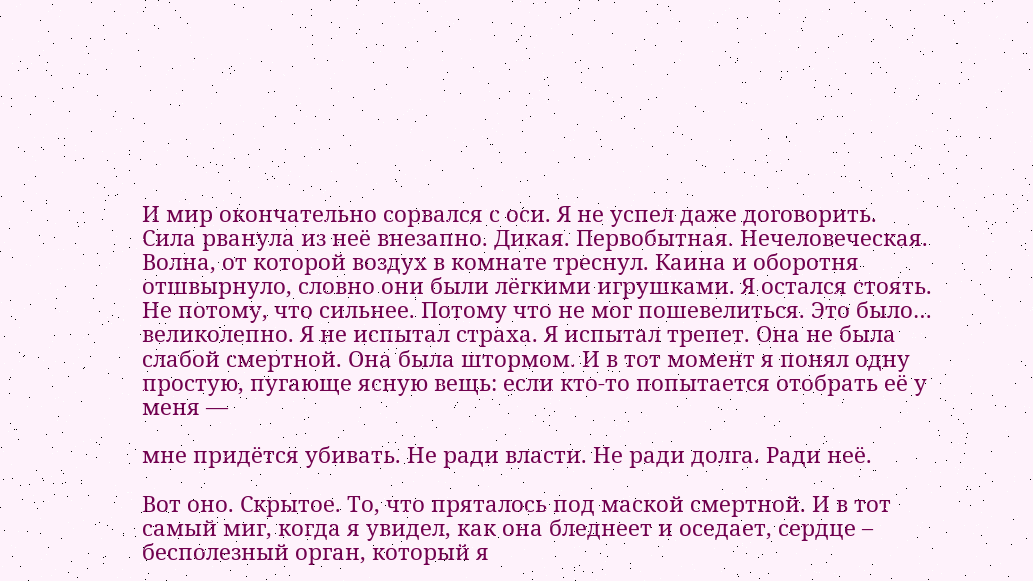И мир окончательно сорвался с оси. Я не успел даже договорить. Сила рванула из неё внезапно. Дикая. Первобытная. Нечеловеческая. Волна, от которой воздух в комнате треснул. Каина и оборотня отшвырнуло, словно они были лёгкими игрушками. Я остался стоять. Не потому, что сильнее. Потому что не мог пошевелиться. Это было… великолепно. Я не испытал страха. Я испытал трепет. Она не была слабой смертной. Она была штормом. И в тот момент я понял одну простую, пугающе ясную вещь: если кто-то попытается отобрать её у меня —

мне придётся убивать. Не ради власти. Не ради долга. Ради неё.

Вот оно. Скрытое. То, что пряталось под маской смертной. И в тот самый миг, когда я увидел, как она бледнеет и оседает, сердце – бесполезный орган, который я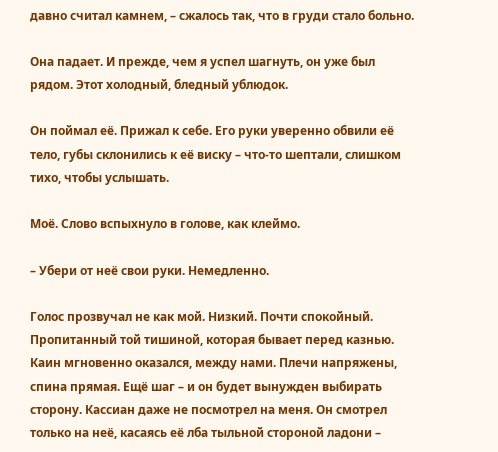давно считал камнем, – сжалось так, что в груди стало больно.

Она падает. И прежде, чем я успел шагнуть, он уже был рядом. Этот холодный, бледный ублюдок.

Он поймал её. Прижал к себе. Его руки уверенно обвили её тело, губы склонились к её виску – что-то шептали, слишком тихо, чтобы услышать.

Моё. Слово вспыхнуло в голове, как клеймо.

– Убери от неё свои руки. Немедленно.

Голос прозвучал не как мой. Низкий. Почти спокойный. Пропитанный той тишиной, которая бывает перед казнью. Каин мгновенно оказался, между нами. Плечи напряжены, спина прямая. Ещё шаг – и он будет вынужден выбирать сторону. Кассиан даже не посмотрел на меня. Он смотрел только на неё, касаясь её лба тыльной стороной ладони –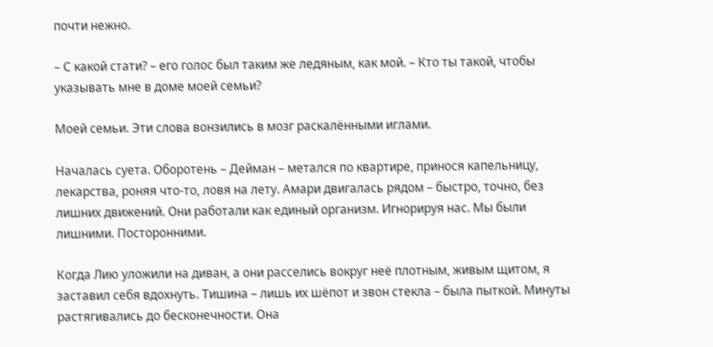почти нежно.

– С какой стати? – его голос был таким же ледяным, как мой. – Кто ты такой, чтобы указывать мне в доме моей семьи?

Моей семьи. Эти слова вонзились в мозг раскалёнными иглами.

Началась суета. Оборотень – Дейман – метался по квартире, принося капельницу, лекарства, роняя что-то, ловя на лету. Амари двигалась рядом – быстро, точно, без лишних движений. Они работали как единый организм. Игнорируя нас. Мы были лишними. Посторонними.

Когда Лию уложили на диван, а они расселись вокруг неё плотным, живым щитом, я заставил себя вдохнуть. Тишина – лишь их шёпот и звон стекла – была пыткой. Минуты растягивались до бесконечности. Она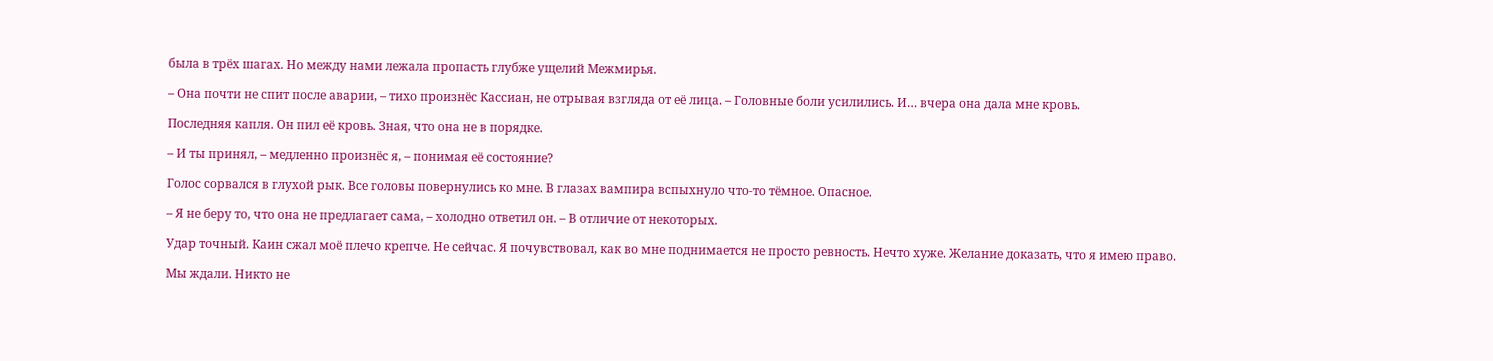была в трёх шагах. Но между нами лежала пропасть глубже ущелий Межмирья.

– Она почти не спит после аварии, – тихо произнёс Кассиан, не отрывая взгляда от её лица. – Головные боли усилились. И… вчера она дала мне кровь.

Последняя капля. Он пил её кровь. Зная, что она не в порядке.

– И ты принял, – медленно произнёс я, – понимая её состояние?

Голос сорвался в глухой рык. Все головы повернулись ко мне. В глазах вампира вспыхнуло что-то тёмное. Опасное.

– Я не беру то, что она не предлагает сама, – холодно ответил он. – В отличие от некоторых.

Удар точный. Каин сжал моё плечо крепче. Не сейчас. Я почувствовал, как во мне поднимается не просто ревность. Нечто хуже. Желание доказать, что я имею право.

Мы ждали. Никто не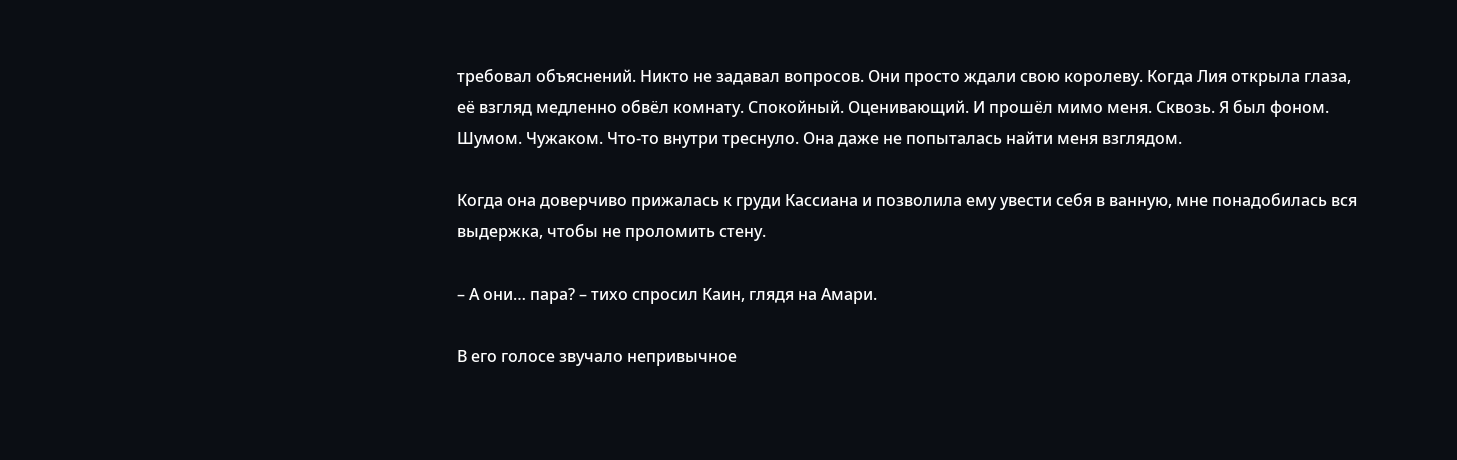требовал объяснений. Никто не задавал вопросов. Они просто ждали свою королеву. Когда Лия открыла глаза, её взгляд медленно обвёл комнату. Спокойный. Оценивающий. И прошёл мимо меня. Сквозь. Я был фоном. Шумом. Чужаком. Что-то внутри треснуло. Она даже не попыталась найти меня взглядом.

Когда она доверчиво прижалась к груди Кассиана и позволила ему увести себя в ванную, мне понадобилась вся выдержка, чтобы не проломить стену.

– А они… пара? – тихо спросил Каин, глядя на Амари.

В его голосе звучало непривычное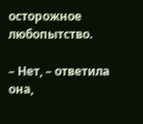осторожное любопытство.

– Нет, – ответила она,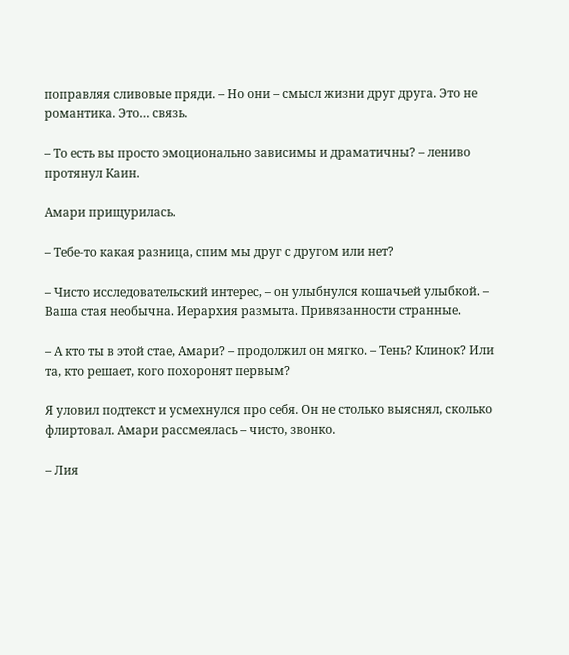поправляя сливовые пряди. – Но они – смысл жизни друг друга. Это не романтика. Это… связь.

– То есть вы просто эмоционально зависимы и драматичны? – лениво протянул Каин.

Амари прищурилась.

– Тебе-то какая разница, спим мы друг с другом или нет?

– Чисто исследовательский интерес, – он улыбнулся кошачьей улыбкой. – Ваша стая необычна. Иерархия размыта. Привязанности странные.

– А кто ты в этой стае, Амари? – продолжил он мягко. – Тень? Клинок? Или та, кто решает, кого похоронят первым?

Я уловил подтекст и усмехнулся про себя. Он не столько выяснял, сколько флиртовал. Амари рассмеялась – чисто, звонко.

– Лия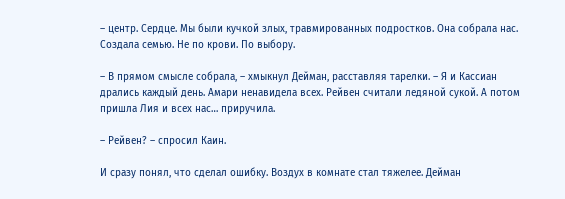– центр. Сердце. Мы были кучкой злых, травмированных подростков. Она собрала нас. Создала семью. Не по крови. По выбору.

– В прямом смысле собрала, – хмыкнул Дейман, расставляя тарелки. – Я и Кассиан дрались каждый день. Амари ненавидела всех. Рейвен считали ледяной сукой. А потом пришла Лия и всех нас… приручила.

– Рейвен? – спросил Каин.

И сразу понял, что сделал ошибку. Воздух в комнате стал тяжелее. Дейман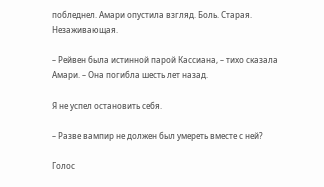побледнел. Амари опустила взгляд. Боль. Старая. Незаживающая.

– Рейвен была истинной парой Кассиана, – тихо сказала Амари. – Она погибла шесть лет назад.

Я не успел остановить себя.

– Разве вампир не должен был умереть вместе с ней?

Голос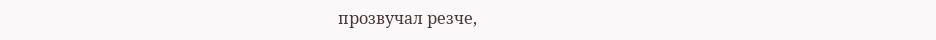прозвучал резче,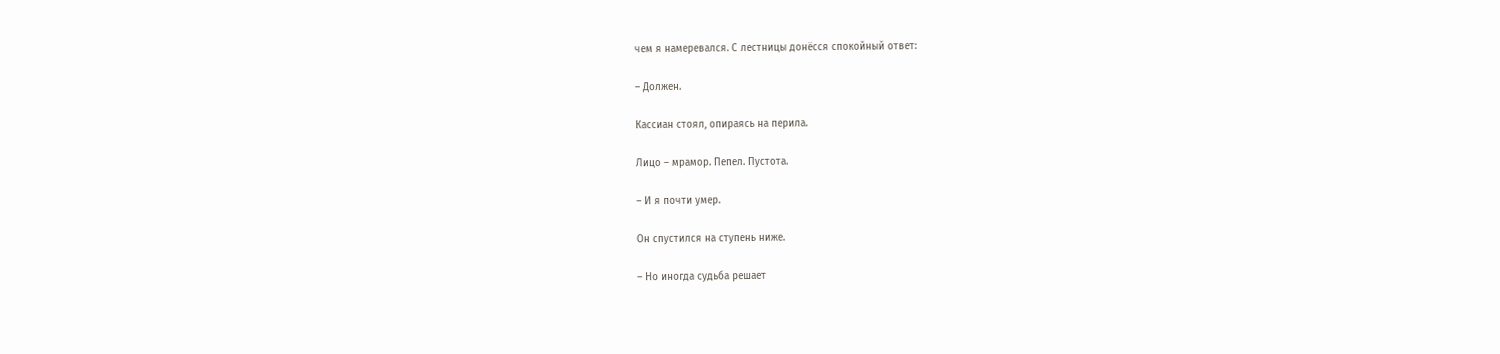чем я намеревался. С лестницы донёсся спокойный ответ:

– Должен.

Кассиан стоял, опираясь на перила.

Лицо – мрамор. Пепел. Пустота.

– И я почти умер.

Он спустился на ступень ниже.

– Но иногда судьба решает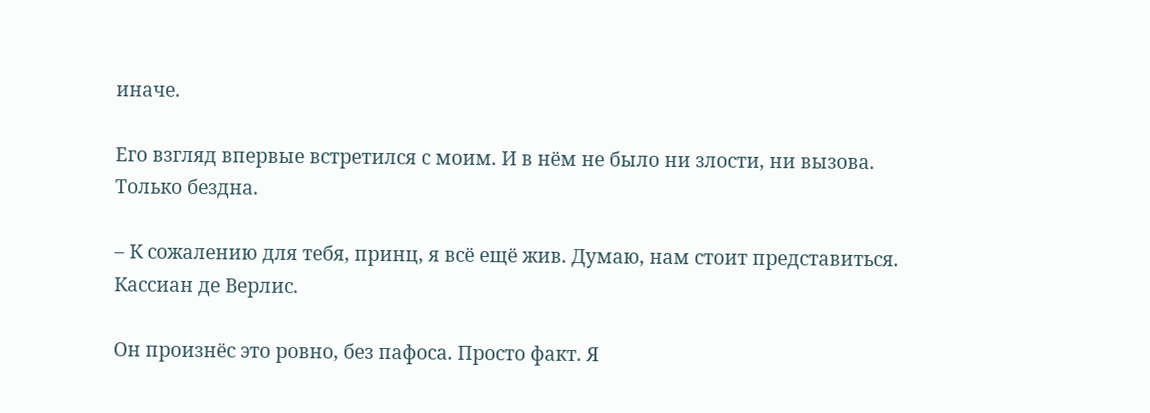иначе.

Его взгляд впервые встретился с моим. И в нём не было ни злости, ни вызова. Только бездна.

– К сожалению для тебя, принц, я всё ещё жив. Думаю, нам стоит представиться. Кассиан де Верлис.

Он произнёс это ровно, без пафоса. Просто факт. Я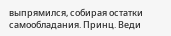выпрямился, собирая остатки самообладания. Принц. Веди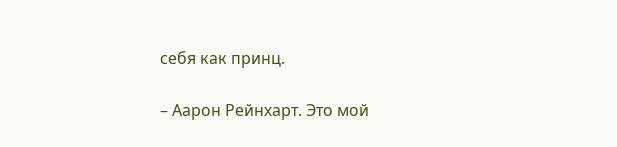себя как принц.

– Аарон Рейнхарт. Это мой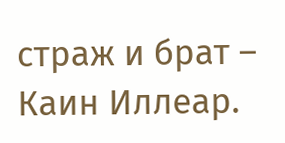страж и брат – Каин Иллеар.